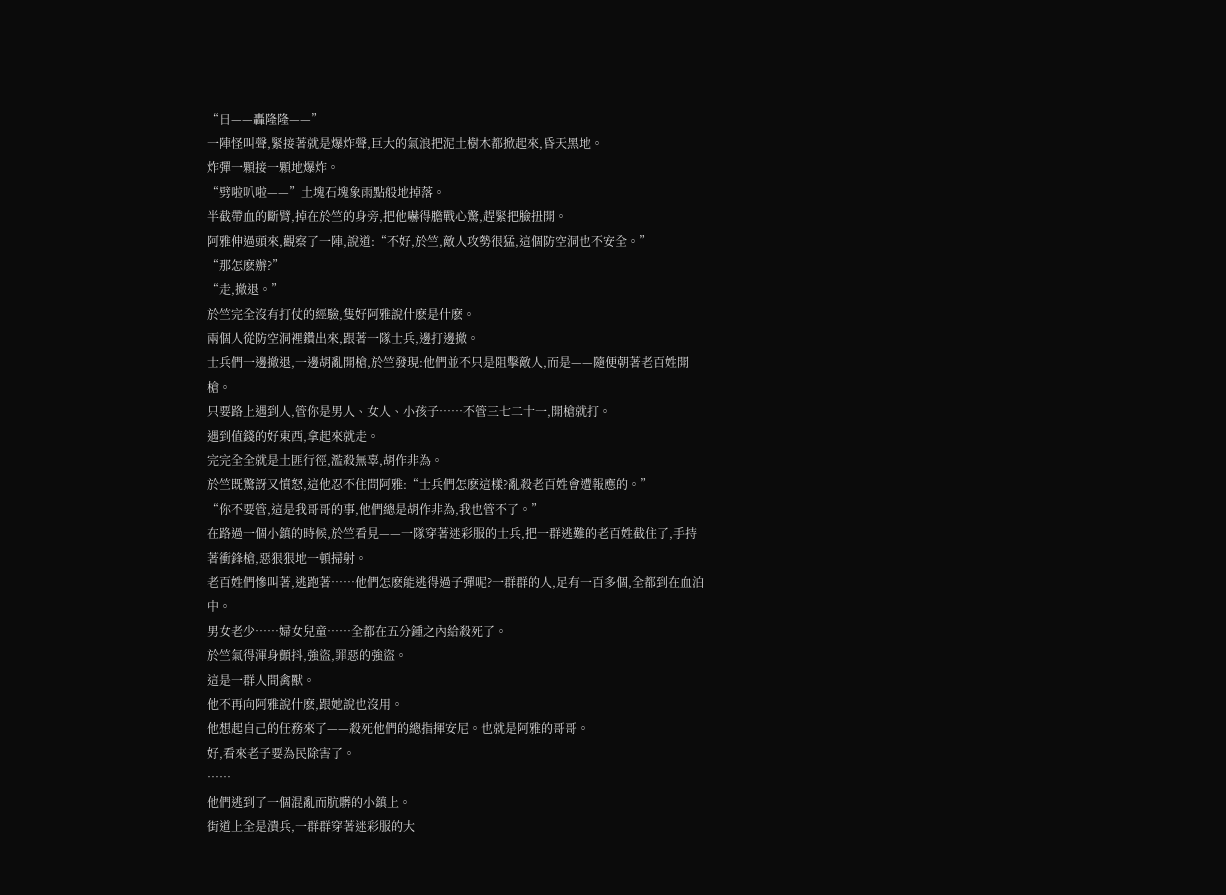“日——轟隆隆——”
一陣怪叫聲,緊接著就是爆炸聲,巨大的氣浪把泥土樹木都掀起來,昏天黑地。
炸彈一顆接一顆地爆炸。
“劈啦叭啦——”土塊石塊象雨點般地掉落。
半截帶血的斷臂,掉在於竺的身旁,把他嚇得膽戰心驚,趕緊把臉扭開。
阿雅伸過頭來,觀察了一陣,說道:“不好,於竺,敵人攻勢很猛,這個防空洞也不安全。”
“那怎麽辦?”
“走,撤退。”
於竺完全沒有打仗的經驗,隻好阿雅說什麽是什麽。
兩個人從防空洞裡鑽出來,跟著一隊士兵,邊打邊撤。
士兵們一邊撤退,一邊胡亂開槍,於竺發現:他們並不只是阻擊敵人,而是——隨便朝著老百姓開槍。
只要路上遇到人,管你是男人、女人、小孩子……不管三七二十一,開槍就打。
遇到值錢的好東西,拿起來就走。
完完全全就是土匪行徑,濫殺無辜,胡作非為。
於竺既驚訝又憤怒,這他忍不住問阿雅:“士兵們怎麽這樣?亂殺老百姓會遭報應的。”
“你不要管,這是我哥哥的事,他們總是胡作非為,我也管不了。”
在路過一個小鎮的時候,於竺看見——一隊穿著迷彩服的士兵,把一群逃難的老百姓截住了,手持著衝鋒槍,惡狠狠地一頓掃射。
老百姓們慘叫著,逃跑著……他們怎麽能逃得過子彈呢?一群群的人,足有一百多個,全都到在血泊中。
男女老少……婦女兒童……全都在五分鍾之內給殺死了。
於竺氣得渾身顫抖,強盜,罪惡的強盜。
這是一群人間禽獸。
他不再向阿雅說什麽,跟她說也沒用。
他想起自己的任務來了——殺死他們的總指揮安尼。也就是阿雅的哥哥。
好,看來老子要為民除害了。
……
他們逃到了一個混亂而肮髒的小鎮上。
街道上全是潰兵,一群群穿著迷彩服的大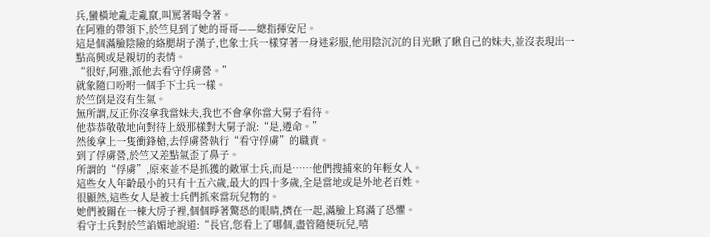兵,蠻橫地亂走亂竄,叫罵著喝令著。
在阿雅的帶領下,於竺見到了她的哥哥——總指揮安尼。
這是個滿臉陰險的絡腮胡子漢子,也象士兵一樣穿著一身迷彩服,他用陰沉沉的目光瞅了瞅自己的妹夫,並沒表現出一點高興或是親切的表情。
“很好,阿雅,派他去看守俘虜營。”
就象隨口吩咐一個手下士兵一樣。
於竺倒是沒有生氣。
無所謂,反正你沒拿我當妹夫,我也不會拿你當大舅子看待。
他恭恭敬敬地向對待上級那樣對大舅子說:“是,遵命。”
然後拿上一隻衝鋒槍,去俘虜營執行“看守俘虜”的職責。
到了俘虜營,於竺又差點氣歪了鼻子。
所謂的“俘虜”,原來並不是抓獲的敵軍士兵,而是……他們搜捕來的年輕女人。
這些女人年齡最小的只有十五六歲,最大的四十多歲,全是當地或是外地老百姓。
很顯然,這些女人是被士兵們抓來當玩兒物的。
她們被關在一棟大房子裡,個個睜著驚恐的眼睛,擠在一起,滿臉上寫滿了恐懼。
看守士兵對於竺諂媚地說道:“長官,您看上了哪個,盡管隨便玩兒,嘻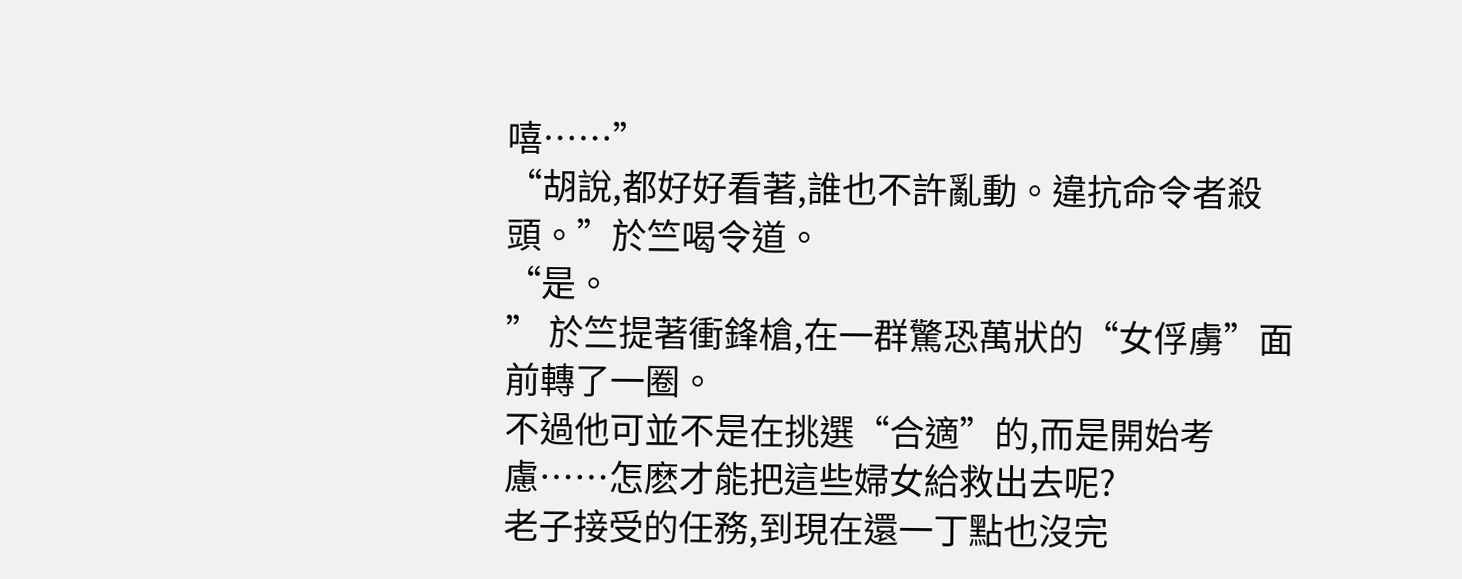嘻……”
“胡說,都好好看著,誰也不許亂動。違抗命令者殺頭。”於竺喝令道。
“是。
” 於竺提著衝鋒槍,在一群驚恐萬狀的“女俘虜”面前轉了一圈。
不過他可並不是在挑選“合適”的,而是開始考慮……怎麽才能把這些婦女給救出去呢?
老子接受的任務,到現在還一丁點也沒完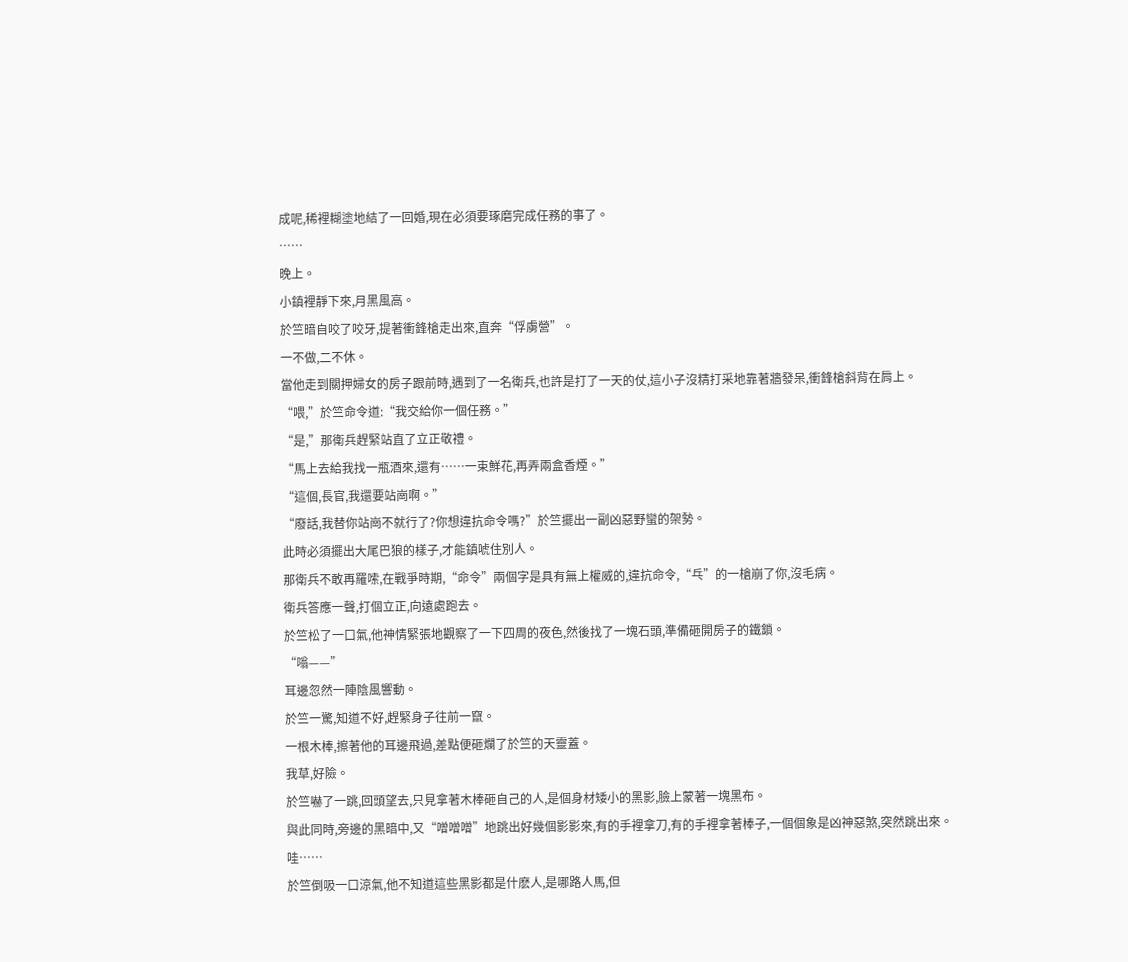成呢,稀裡糊塗地結了一回婚,現在必須要琢磨完成任務的事了。
……
晚上。
小鎮裡靜下來,月黑風高。
於竺暗自咬了咬牙,提著衝鋒槍走出來,直奔“俘虜營”。
一不做,二不休。
當他走到關押婦女的房子跟前時,遇到了一名衛兵,也許是打了一天的仗,這小子沒精打采地靠著牆發呆,衝鋒槍斜背在肩上。
“喂,”於竺命令道:“我交給你一個任務。”
“是,”那衛兵趕緊站直了立正敬禮。
“馬上去給我找一瓶酒來,還有……一束鮮花,再弄兩盒香煙。”
“這個,長官,我還要站崗啊。”
“廢話,我替你站崗不就行了?你想違抗命令嗎?”於竺擺出一副凶惡野蠻的架勢。
此時必須擺出大尾巴狼的樣子,才能鎮唬住別人。
那衛兵不敢再羅嗦,在戰爭時期,“命令”兩個字是具有無上權威的,違抗命令,“乓”的一槍崩了你,沒毛病。
衛兵答應一聲,打個立正,向遠處跑去。
於竺松了一口氣,他神情緊張地觀察了一下四周的夜色,然後找了一塊石頭,準備砸開房子的鐵鎖。
“嗡——”
耳邊忽然一陣陰風響動。
於竺一驚,知道不好,趕緊身子往前一竄。
一根木棒,擦著他的耳邊飛過,差點便砸爛了於竺的天靈蓋。
我草,好險。
於竺嚇了一跳,回頭望去,只見拿著木棒砸自己的人,是個身材矮小的黑影,臉上蒙著一塊黑布。
與此同時,旁邊的黑暗中,又“噌噌噌”地跳出好幾個影影來,有的手裡拿刀,有的手裡拿著棒子,一個個象是凶神惡煞,突然跳出來。
哇……
於竺倒吸一口涼氣,他不知道這些黑影都是什麽人,是哪路人馬,但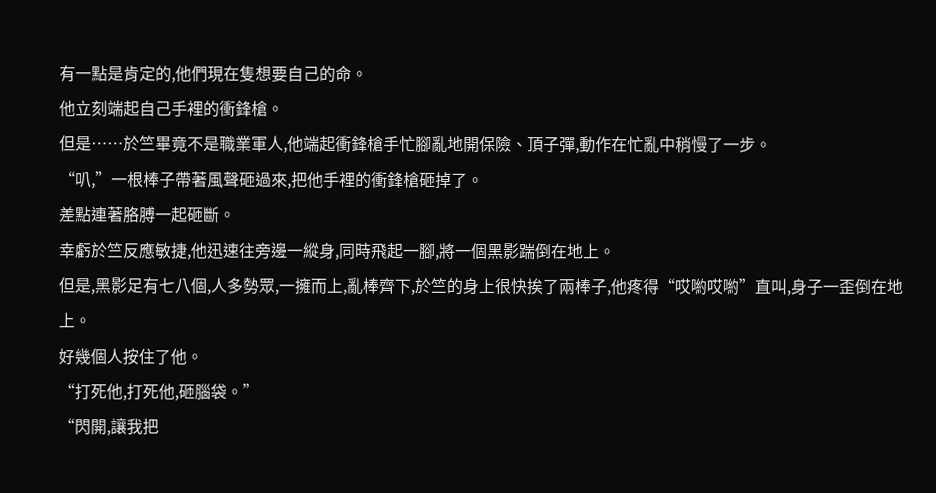有一點是肯定的,他們現在隻想要自己的命。
他立刻端起自己手裡的衝鋒槍。
但是……於竺畢竟不是職業軍人,他端起衝鋒槍手忙腳亂地開保險、頂子彈,動作在忙亂中稍慢了一步。
“叭,”一根棒子帶著風聲砸過來,把他手裡的衝鋒槍砸掉了。
差點連著胳膊一起砸斷。
幸虧於竺反應敏捷,他迅速往旁邊一縱身,同時飛起一腳,將一個黑影踹倒在地上。
但是,黑影足有七八個,人多勢眾,一擁而上,亂棒齊下,於竺的身上很快挨了兩棒子,他疼得“哎喲哎喲”直叫,身子一歪倒在地上。
好幾個人按住了他。
“打死他,打死他,砸腦袋。”
“閃開,讓我把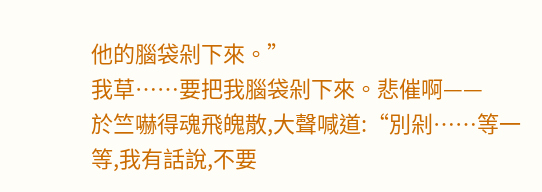他的腦袋剁下來。”
我草……要把我腦袋剁下來。悲催啊——
於竺嚇得魂飛魄散,大聲喊道:“別剁……等一等,我有話說,不要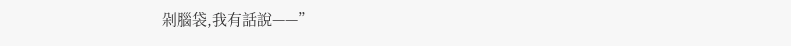剁腦袋,我有話說——”